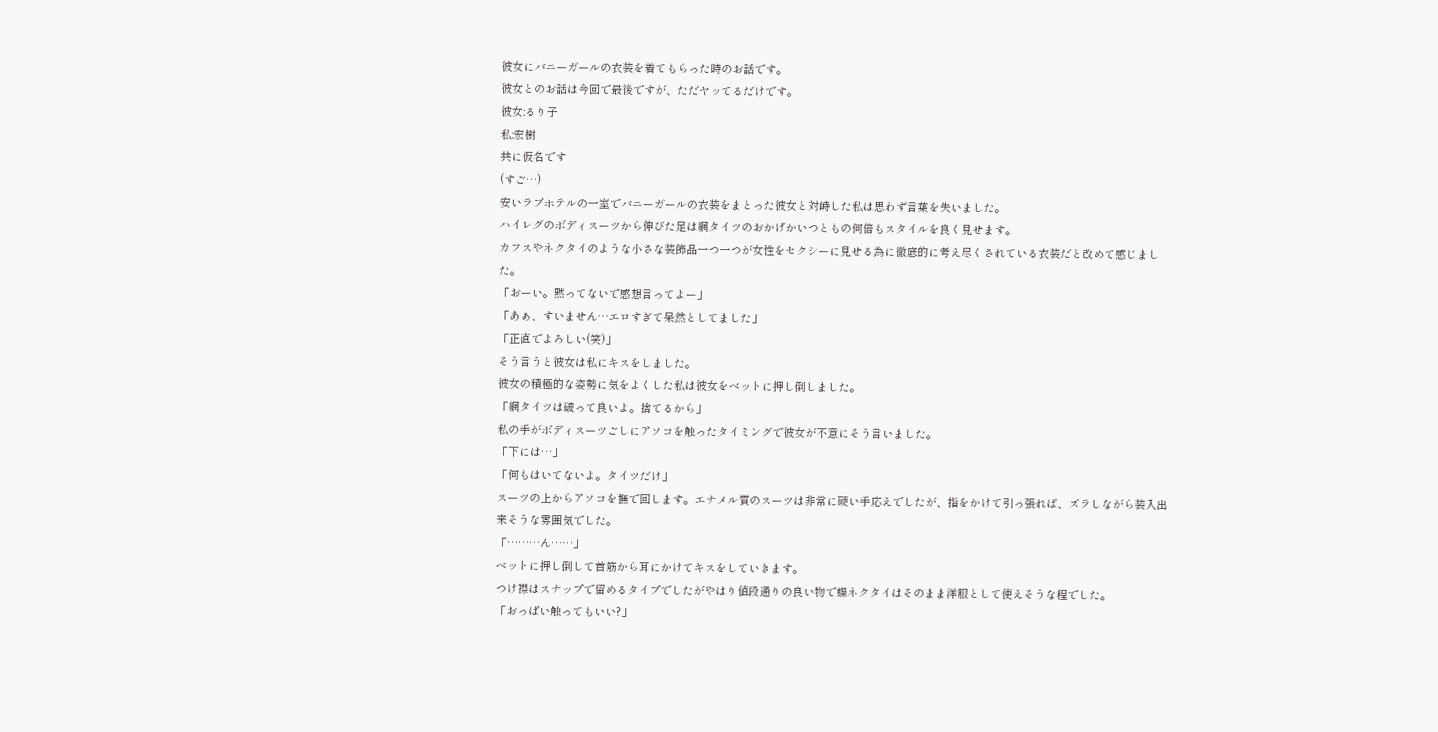彼女にバニーガールの衣装を着てもらった時のお話です。
彼女とのお話は今回で最後ですが、ただヤッてるだけです。
彼女:るり子
私:宏樹
共に仮名です
(すご…)
安いラブホテルの一室でバニーガールの衣装をまとった彼女と対峙した私は思わず言葉を失いました。
ハイレグのボディスーツから伸びた足は網タイツのおかげかいつともの何倍もスタイルを良く見せます。
カフスやネクタイのような小さな装飾品一つ一つが女性をセクシーに見せる為に徹底的に考え尽くされている衣装だと改めて感じました。
「おーい。黙ってないで感想言ってよー」
「あぁ、すいません…エロすぎて呆然としてました」
「正直でよろしい(笑)」
そう言うと彼女は私にキスをしました。
彼女の積極的な姿勢に気をよくした私は彼女をベットに押し倒しました。
「網タイツは破って良いよ。捨てるから」
私の手がボディスーツごしにアソコを触ったタイミングで彼女が不意にそう言いました。
「下には…」
「何もはいてないよ。タイツだけ」
スーツの上からアソコを撫で回します。エナメル質のスーツは非常に硬い手応えでしたが、指をかけて引っ張れば、ズラしながら装入出来そうな雰囲気でした。
「………ん……」
ベットに押し倒して首筋から耳にかけてキスをしていきます。
つけ襟はスナップで留めるタイプでしたがやはり値段通りの良い物で蝶ネクタイはそのまま洋服として使えそうな程でした。
「おっぱい触ってもいい?」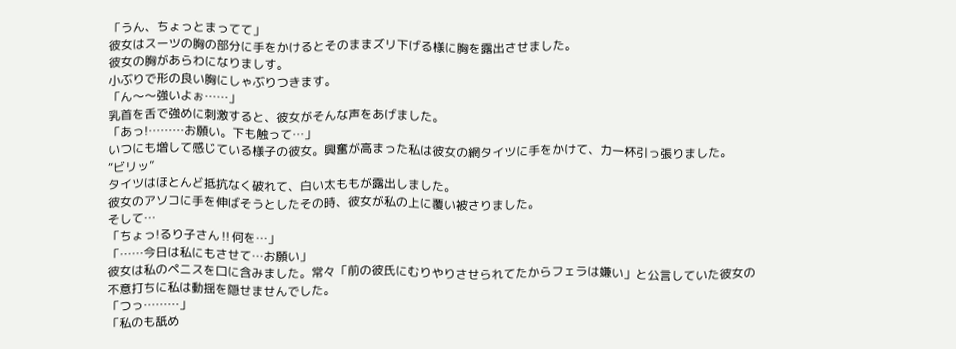「うん、ちょっとまってて」
彼女はスーツの胸の部分に手をかけるとそのままズリ下げる様に胸を露出させました。
彼女の胸があらわになりましす。
小ぶりで形の良い胸にしゃぶりつきます。
「ん〜〜強いよぉ……」
乳首を舌で強めに刺激すると、彼女がそんな声をあげました。
「あっ!………お願い。下も触って…」
いつにも増して感じている様子の彼女。興奮が高まった私は彼女の網タイツに手をかけて、力一杯引っ張りました。
“ビリッ”
タイツはほとんど抵抗なく破れて、白い太ももが露出しました。
彼女のアソコに手を伸ばそうとしたその時、彼女が私の上に覆い被さりました。
そして…
「ちょっ!るり子さん‼何を…」
「……今日は私にもさせて…お願い」
彼女は私のペニスを口に含みました。常々「前の彼氏にむりやりさせられてたからフェラは嫌い」と公言していた彼女の不意打ちに私は動揺を隠せませんでした。
「つっ………」
「私のも舐め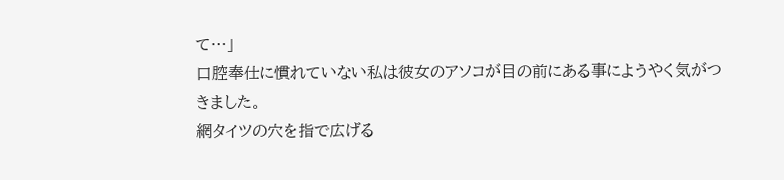て…」
口腔奉仕に慣れていない私は彼女のアソコが目の前にある事にようやく気がつきました。
網タイツの穴を指で広げる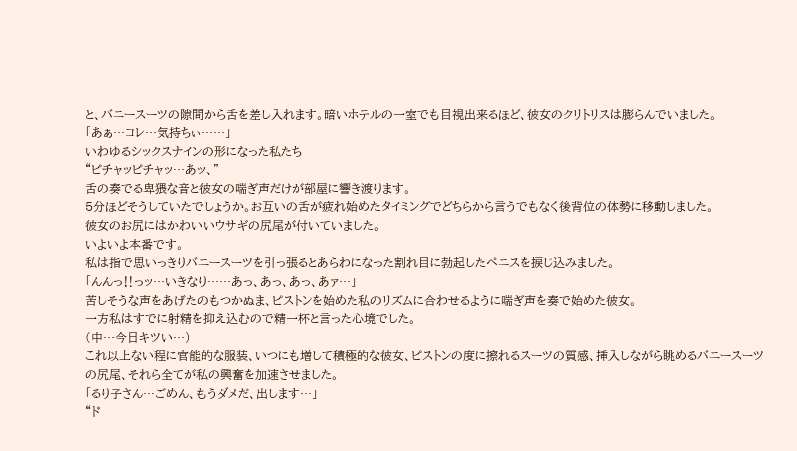と、バニースーツの隙間から舌を差し入れます。暗いホテルの一室でも目視出来るほど、彼女のクリトリスは膨らんでいました。
「あぁ…コレ…気持ちぃ……」
いわゆるシックスナインの形になった私たち
“ピチャッピチャッ…あッ、”
舌の奏でる卑猥な音と彼女の喘ぎ声だけが部屋に響き渡ります。
5分ほどそうしていたでしょうか。お互いの舌が疲れ始めたタイミングでどちらから言うでもなく後背位の体勢に移動しました。
彼女のお尻にはかわいいウサギの尻尾が付いていました。
いよいよ本番です。
私は指で思いっきりバニースーツを引っ張るとあらわになった割れ目に勃起したペニスを捩じ込みました。
「んんっ‼っッ…いきなり……あっ、あっ、あっ、あァ…」
苦しそうな声をあげたのもつかぬま、ピストンを始めた私のリズムに合わせるように喘ぎ声を奏で始めた彼女。
一方私はすでに射精を抑え込むので精一杯と言った心境でした。
(中…今日キツい…)
これ以上ない程に官能的な服装、いつにも増して積極的な彼女、ピストンの度に擦れるスーツの質感、挿入しながら眺めるバニースーツの尻尾、それら全てが私の興奮を加速させました。
「るり子さん…ごめん、もうダメだ、出します…」
“ド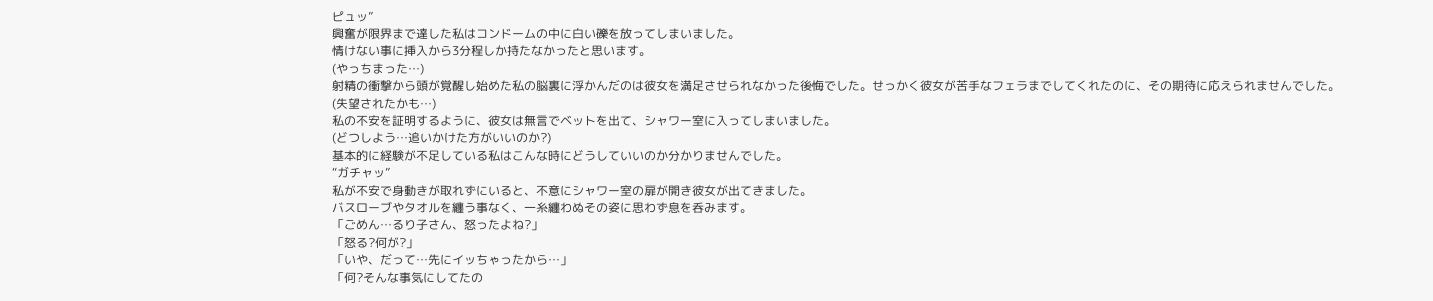ピュッ”
興奮が限界まで達した私はコンドームの中に白い礫を放ってしまいました。
情けない事に挿入から3分程しか持たなかったと思います。
(やっちまった…)
射精の衝撃から頭が覚醒し始めた私の脳裏に浮かんだのは彼女を満足させられなかった後悔でした。せっかく彼女が苦手なフェラまでしてくれたのに、その期待に応えられませんでした。
(失望されたかも…)
私の不安を証明するように、彼女は無言でベットを出て、シャワー室に入ってしまいました。
(どつしよう…追いかけた方がいいのか?)
基本的に経験が不足している私はこんな時にどうしていいのか分かりませんでした。
“ガチャッ”
私が不安で身動きが取れずにいると、不意にシャワー室の扉が開き彼女が出てきました。
バスローブやタオルを纏う事なく、一糸纏わぬその姿に思わず息を呑みます。
「ごめん…るり子さん、怒ったよね?」
「怒る?何が?」
「いや、だって…先にイッちゃったから…」
「何?そんな事気にしてたの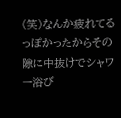(笑)なんか疲れてるっぽかったからその隙に中抜けでシャワー浴び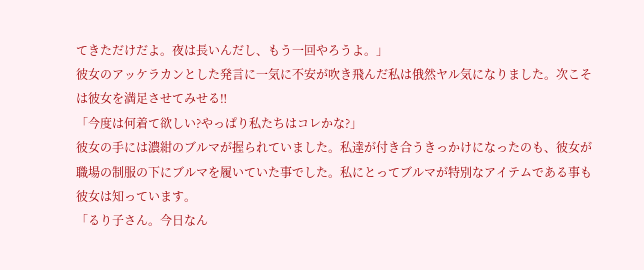てきただけだよ。夜は長いんだし、もう一回やろうよ。」
彼女のアッケラカンとした発言に一気に不安が吹き飛んだ私は俄然ヤル気になりました。次こそは彼女を満足させてみせる‼
「今度は何着て欲しい?やっぱり私たちはコレかな?」
彼女の手には濃紺のブルマが握られていました。私達が付き合うきっかけになったのも、彼女が職場の制服の下にブルマを履いていた事でした。私にとってブルマが特別なアイテムである事も彼女は知っています。
「るり子さん。今日なん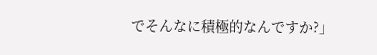でそんなに積極的なんですか?」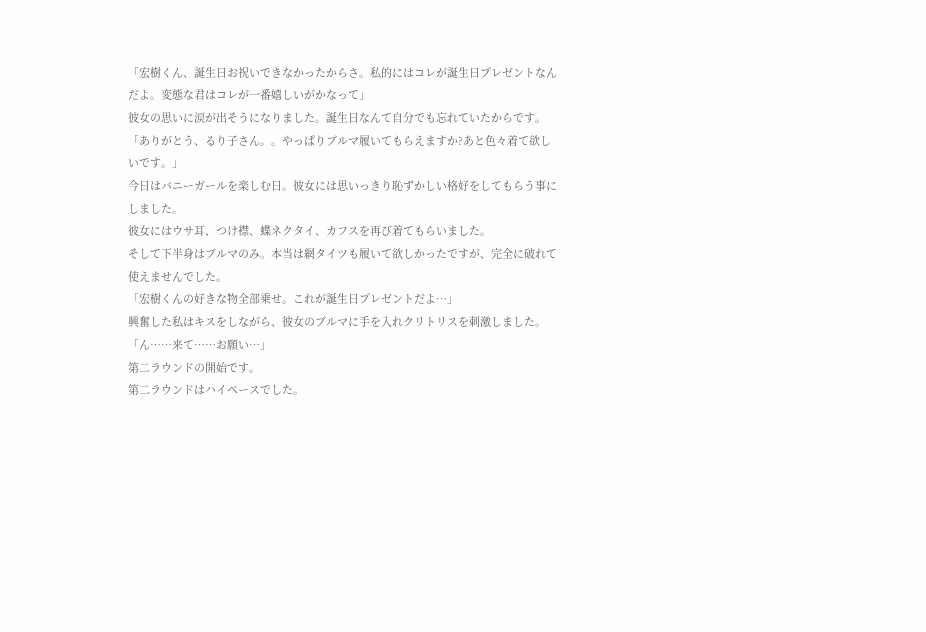「宏樹くん、誕生日お祝いできなかったからさ。私的にはコレが誕生日プレゼントなんだよ。変態な君はコレが一番嬉しいがかなって」
彼女の思いに涙が出そうになりました。誕生日なんて自分でも忘れていたからです。
「ありがとう、るり子さん。。やっぱりブルマ履いてもらえますか?あと色々着て欲しいです。」
今日はバニーガールを楽しむ日。彼女には思いっきり恥ずかしい格好をしてもらう事にしました。
彼女にはウサ耳、つけ襟、蝶ネクタイ、カフスを再び着てもらいました。
そして下半身はブルマのみ。本当は網タイツも履いて欲しかったですが、完全に破れて使えませんでした。
「宏樹くんの好きな物全部乗せ。これが誕生日プレゼントだよ…」
興奮した私はキスをしながら、彼女のブルマに手を入れクリトリスを刺激しました。
「ん……来て……お願い…」
第二ラウンドの開始です。
第二ラウンドはハイペースでした。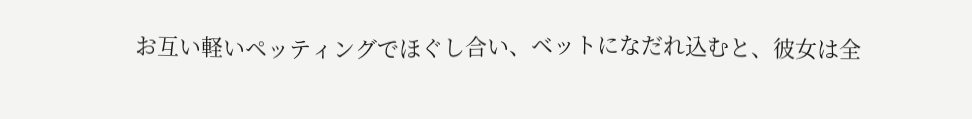お互い軽いペッティングでほぐし合い、ベットになだれ込むと、彼女は全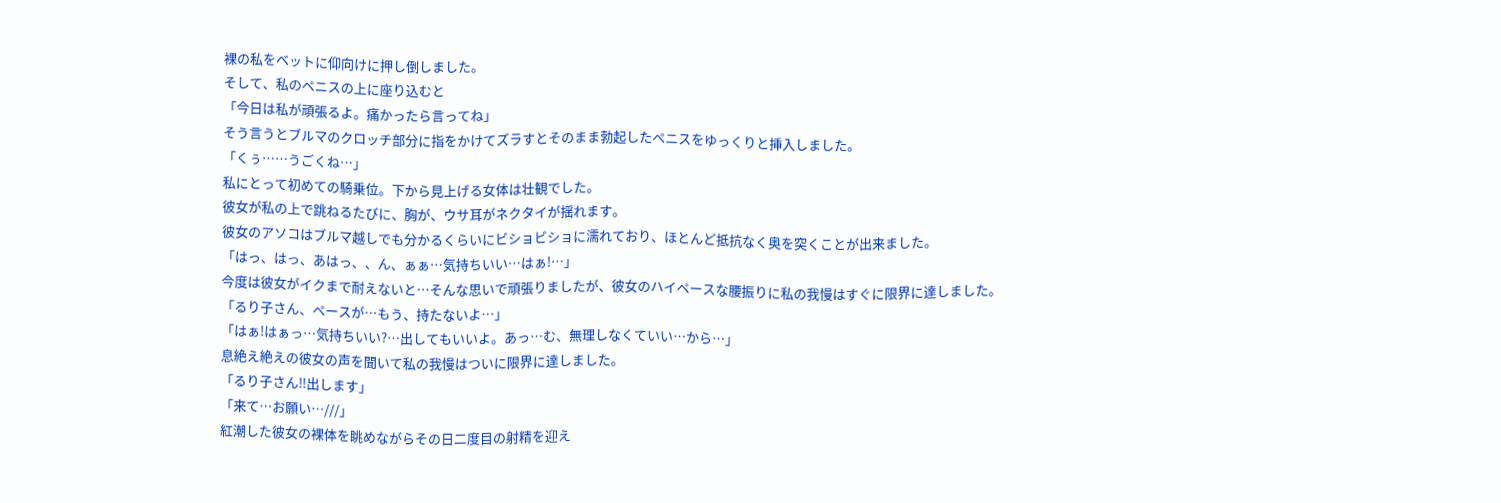裸の私をベットに仰向けに押し倒しました。
そして、私のペニスの上に座り込むと
「今日は私が頑張るよ。痛かったら言ってね」
そう言うとブルマのクロッチ部分に指をかけてズラすとそのまま勃起したペニスをゆっくりと挿入しました。
「くぅ……うごくね…」
私にとって初めての騎乗位。下から見上げる女体は壮観でした。
彼女が私の上で跳ねるたびに、胸が、ウサ耳がネクタイが揺れます。
彼女のアソコはブルマ越しでも分かるくらいにビショビショに濡れており、ほとんど抵抗なく奥を突くことが出来ました。
「はっ、はっ、あはっ、、ん、ぁぁ…気持ちいい…はぁ!…」
今度は彼女がイクまで耐えないと…そんな思いで頑張りましたが、彼女のハイペースな腰振りに私の我慢はすぐに限界に達しました。
「るり子さん、ペースが…もう、持たないよ…」
「はぁ!はぁっ…気持ちいい?…出してもいいよ。あっ…む、無理しなくていい…から…」
息絶え絶えの彼女の声を聞いて私の我慢はついに限界に達しました。
「るり子さん‼出します」
「来て…お願い…///」
紅潮した彼女の裸体を眺めながらその日二度目の射精を迎え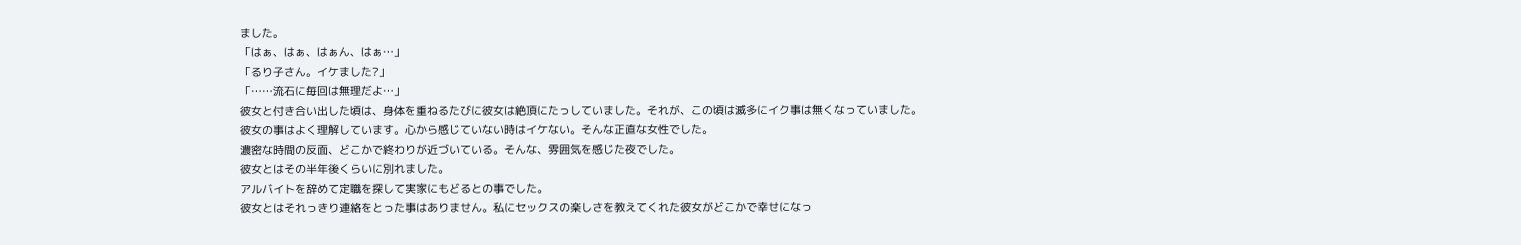ました。
「はぁ、はぁ、はぁん、はぁ…」
「るり子さん。イケました?」
「……流石に毎回は無理だよ…」
彼女と付き合い出した頃は、身体を重ねるたびに彼女は絶頂にたっしていました。それが、この頃は滅多にイク事は無くなっていました。
彼女の事はよく理解しています。心から感じていない時はイケない。そんな正直な女性でした。
濃密な時間の反面、どこかで終わりが近づいている。そんな、雰囲気を感じた夜でした。
彼女とはその半年後くらいに別れました。
アルバイトを辞めて定職を探して実家にもどるとの事でした。
彼女とはそれっきり連絡をとった事はありません。私にセックスの楽しさを教えてくれた彼女がどこかで幸せになっ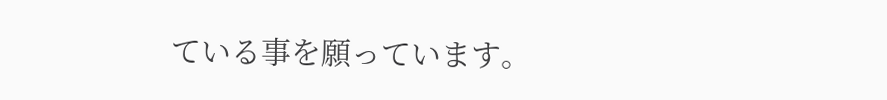ている事を願っています。